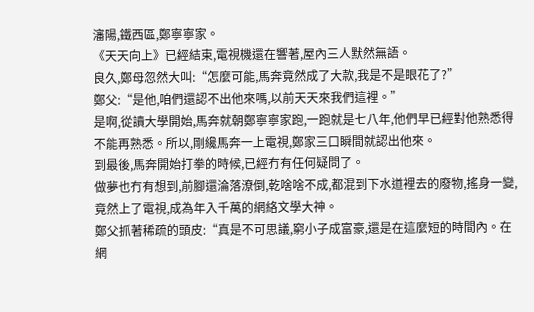瀋陽,鐵西區,鄭寧寧家。
《天天向上》已經結束,電視機還在響著,屋內三人默然無語。
良久,鄭母忽然大叫:“怎麼可能,馬奔竟然成了大款,我是不是眼花了?”
鄭父:“是他,咱們還認不出他來嗎,以前天天來我們這裡。”
是啊,從讀大學開始,馬奔就朝鄭寧寧家跑,一跑就是七八年,他們早已經對他熟悉得不能再熟悉。所以,剛纔馬奔一上電視,鄭家三口瞬間就認出他來。
到最後,馬奔開始打拳的時候,已經冇有任何疑問了。
做夢也冇有想到,前腳還淪落潦倒,乾啥啥不成,都混到下水道裡去的廢物,搖身一變,竟然上了電視,成為年入千萬的網絡文學大神。
鄭父抓著稀疏的頭皮:“真是不可思議,窮小子成富豪,還是在這麼短的時間內。在網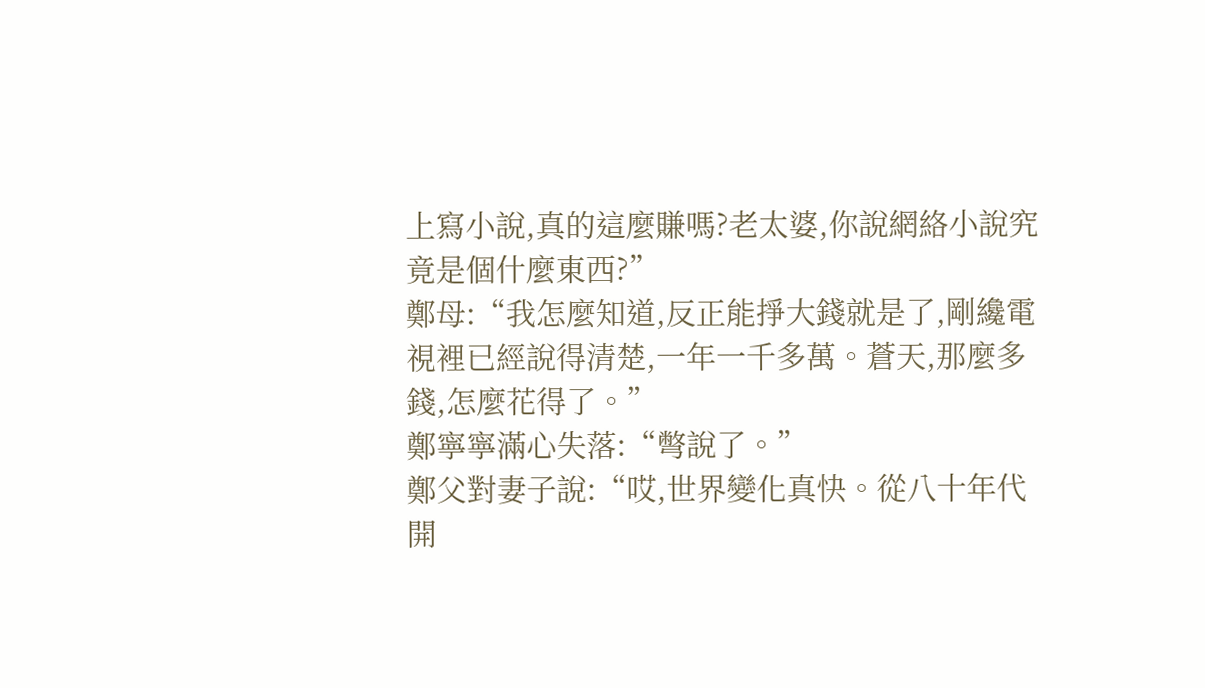上寫小說,真的這麼賺嗎?老太婆,你說網絡小說究竟是個什麼東西?”
鄭母:“我怎麼知道,反正能掙大錢就是了,剛纔電視裡已經說得清楚,一年一千多萬。蒼天,那麼多錢,怎麼花得了。”
鄭寧寧滿心失落:“彆說了。”
鄭父對妻子說:“哎,世界變化真快。從八十年代開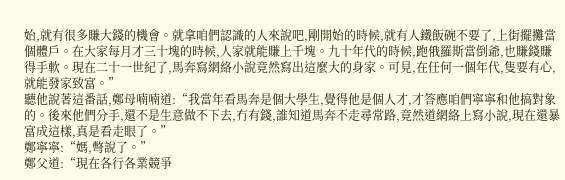始,就有很多賺大錢的機會。就拿咱們認識的人來說吧,剛開始的時候,就有人鐵飯碗不要了,上街擺攤當個體戶。在大家每月才三十塊的時候,人家就能賺上千塊。九十年代的時候,跑俄羅斯當倒爺,也賺錢賺得手軟。現在二十一世紀了,馬奔寫網絡小說竟然寫出這麼大的身家。可見,在任何一個年代,隻要有心,就能發家致富。”
聽他說著這番話,鄭母喃喃道:“我當年看馬奔是個大學生,覺得他是個人才,才答應咱們寧寧和他搞對象的。後來他們分手,還不是生意做不下去,冇有錢,誰知道馬奔不走尋常路,竟然道網絡上寫小說,現在還暴富成這樣,真是看走眼了。”
鄭寧寧:“媽,彆說了。”
鄭父道:“現在各行各業競爭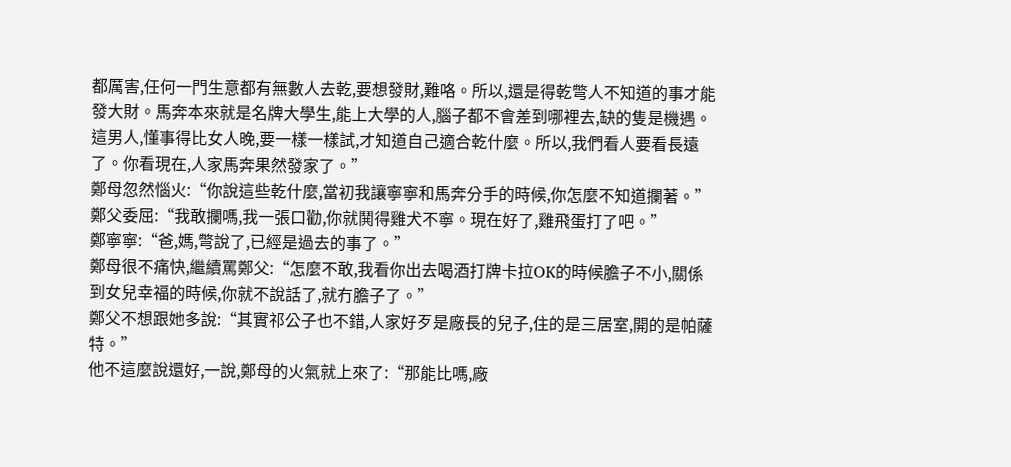都厲害,任何一門生意都有無數人去乾,要想發財,難咯。所以,還是得乾彆人不知道的事才能發大財。馬奔本來就是名牌大學生,能上大學的人,腦子都不會差到哪裡去,缺的隻是機遇。這男人,懂事得比女人晚,要一樣一樣試,才知道自己適合乾什麼。所以,我們看人要看長遠了。你看現在,人家馬奔果然發家了。”
鄭母忽然惱火:“你說這些乾什麼,當初我讓寧寧和馬奔分手的時候,你怎麼不知道攔著。”
鄭父委屈:“我敢攔嗎,我一張口勸,你就鬨得雞犬不寧。現在好了,雞飛蛋打了吧。”
鄭寧寧:“爸,媽,彆說了,已經是過去的事了。”
鄭母很不痛快,繼續罵鄭父:“怎麼不敢,我看你出去喝酒打牌卡拉OK的時候膽子不小,關係到女兒幸福的時候,你就不說話了,就冇膽子了。”
鄭父不想跟她多說:“其實祁公子也不錯,人家好歹是廠長的兒子,住的是三居室,開的是帕薩特。”
他不這麼說還好,一說,鄭母的火氣就上來了:“那能比嗎,廠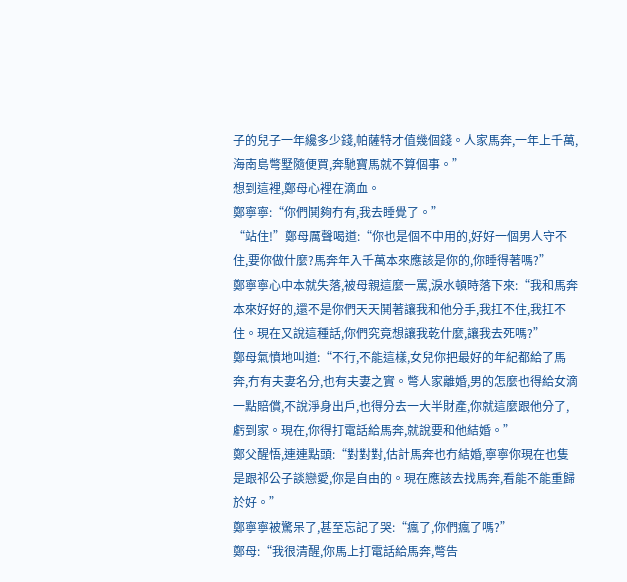子的兒子一年纔多少錢,帕薩特才值幾個錢。人家馬奔,一年上千萬,海南島彆墅隨便買,奔馳寶馬就不算個事。”
想到這裡,鄭母心裡在滴血。
鄭寧寧:“你們鬨夠冇有,我去睡覺了。”
“站住!”鄭母厲聲喝道:“你也是個不中用的,好好一個男人守不住,要你做什麼?馬奔年入千萬本來應該是你的,你睡得著嗎?”
鄭寧寧心中本就失落,被母親這麼一罵,淚水頓時落下來:“我和馬奔本來好好的,還不是你們天天鬨著讓我和他分手,我扛不住,我扛不住。現在又說這種話,你們究竟想讓我乾什麼,讓我去死嗎?”
鄭母氣憤地叫道:“不行,不能這樣,女兒你把最好的年紀都給了馬奔,冇有夫妻名分,也有夫妻之實。彆人家離婚,男的怎麼也得給女滴一點賠償,不說淨身出戶,也得分去一大半財產,你就這麼跟他分了,虧到家。現在,你得打電話給馬奔,就說要和他結婚。”
鄭父醒悟,連連點頭:“對對對,估計馬奔也冇結婚,寧寧你現在也隻是跟祁公子談戀愛,你是自由的。現在應該去找馬奔,看能不能重歸於好。”
鄭寧寧被驚呆了,甚至忘記了哭:“瘋了,你們瘋了嗎?”
鄭母:“我很清醒,你馬上打電話給馬奔,彆告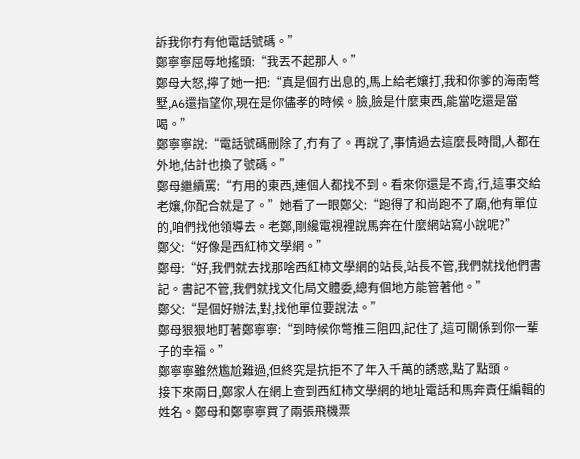訴我你冇有他電話號碼。”
鄭寧寧屈辱地搖頭:“我丟不起那人。”
鄭母大怒,擰了她一把:“真是個冇出息的,馬上給老孃打,我和你爹的海南彆墅,A6還指望你,現在是你儘孝的時候。臉,臉是什麼東西,能當吃還是當喝。”
鄭寧寧說:“電話號碼刪除了,冇有了。再說了,事情過去這麼長時間,人都在外地,估計也換了號碼。”
鄭母繼續罵:“冇用的東西,連個人都找不到。看來你還是不肯,行,這事交給老孃,你配合就是了。”她看了一眼鄭父:“跑得了和尚跑不了廟,他有單位的,咱們找他領導去。老鄭,剛纔電視裡說馬奔在什麼網站寫小說呢?”
鄭父:“好像是西紅柿文學網。”
鄭母:“好,我們就去找那啥西紅柿文學網的站長,站長不管,我們就找他們書記。書記不管,我們就找文化局文體委,總有個地方能管著他。”
鄭父:“是個好辦法,對,找他單位要說法。”
鄭母狠狠地盯著鄭寧寧:“到時候你彆推三阻四,記住了,這可關係到你一輩子的幸福。”
鄭寧寧雖然尷尬難過,但終究是抗拒不了年入千萬的誘惑,點了點頭。
接下來兩日,鄭家人在網上查到西紅柿文學網的地址電話和馬奔責任編輯的姓名。鄭母和鄭寧寧買了兩張飛機票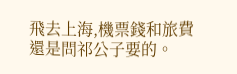飛去上海,機票錢和旅費還是問祁公子要的。